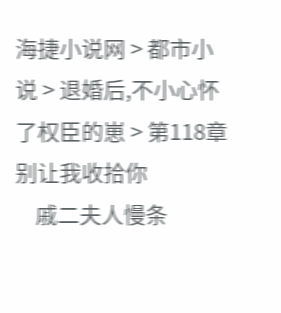海捷小说网 > 都市小说 > 退婚后,不小心怀了权臣的崽 > 第118章 别让我收拾你
    戚二夫人慢条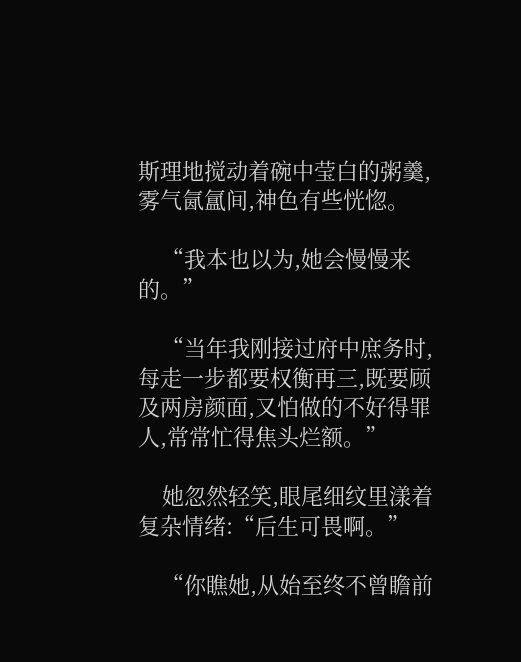斯理地搅动着碗中莹白的粥羹,雾气氤氲间,神色有些恍惚。

    “我本也以为,她会慢慢来的。”

    “当年我刚接过府中庶务时,每走一步都要权衡再三,既要顾及两房颜面,又怕做的不好得罪人,常常忙得焦头烂额。”

    她忽然轻笑,眼尾细纹里漾着复杂情绪:“后生可畏啊。”

    “你瞧她,从始至终不曾瞻前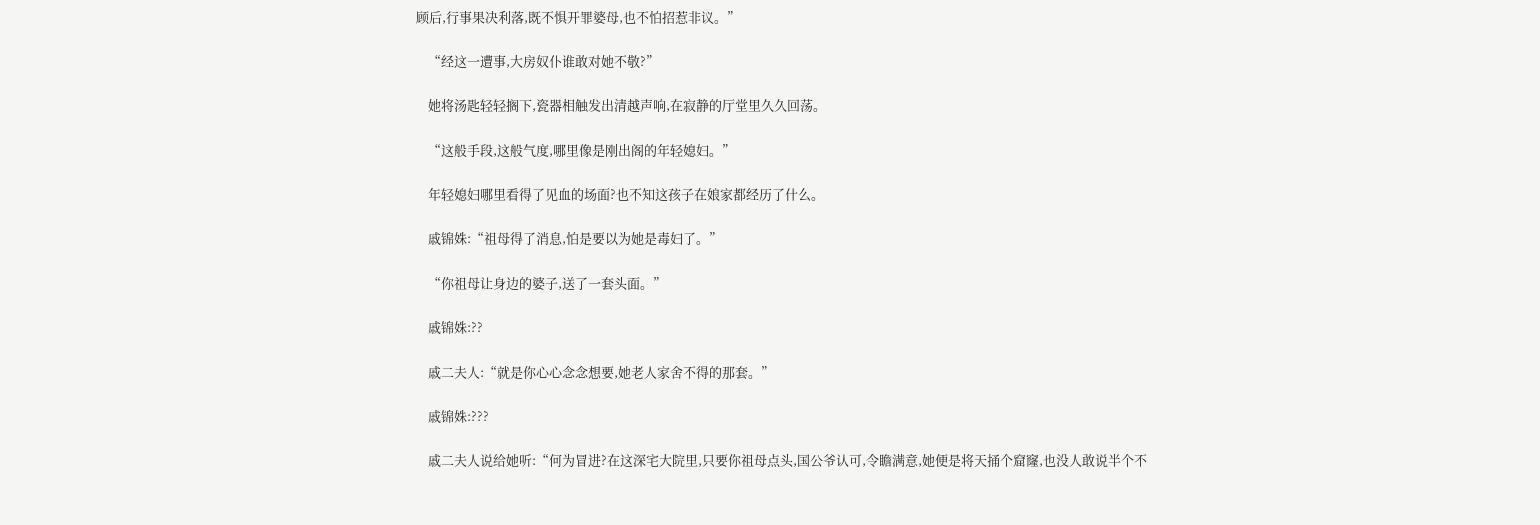顾后,行事果决利落,既不惧开罪婆母,也不怕招惹非议。”

    “经这一遭事,大房奴仆谁敢对她不敬?”

    她将汤匙轻轻搁下,瓷器相触发出清越声响,在寂静的厅堂里久久回荡。

    “这般手段,这般气度,哪里像是刚出阁的年轻媳妇。”

    年轻媳妇哪里看得了见血的场面?也不知这孩子在娘家都经历了什么。

    戚锦姝:“祖母得了消息,怕是要以为她是毒妇了。”

    “你祖母让身边的婆子,送了一套头面。”

    戚锦姝:??

    戚二夫人:“就是你心心念念想要,她老人家舍不得的那套。”

    戚锦姝:???

    戚二夫人说给她听:“何为冒进?在这深宅大院里,只要你祖母点头,国公爷认可,令瞻满意,她便是将天捅个窟窿,也没人敢说半个不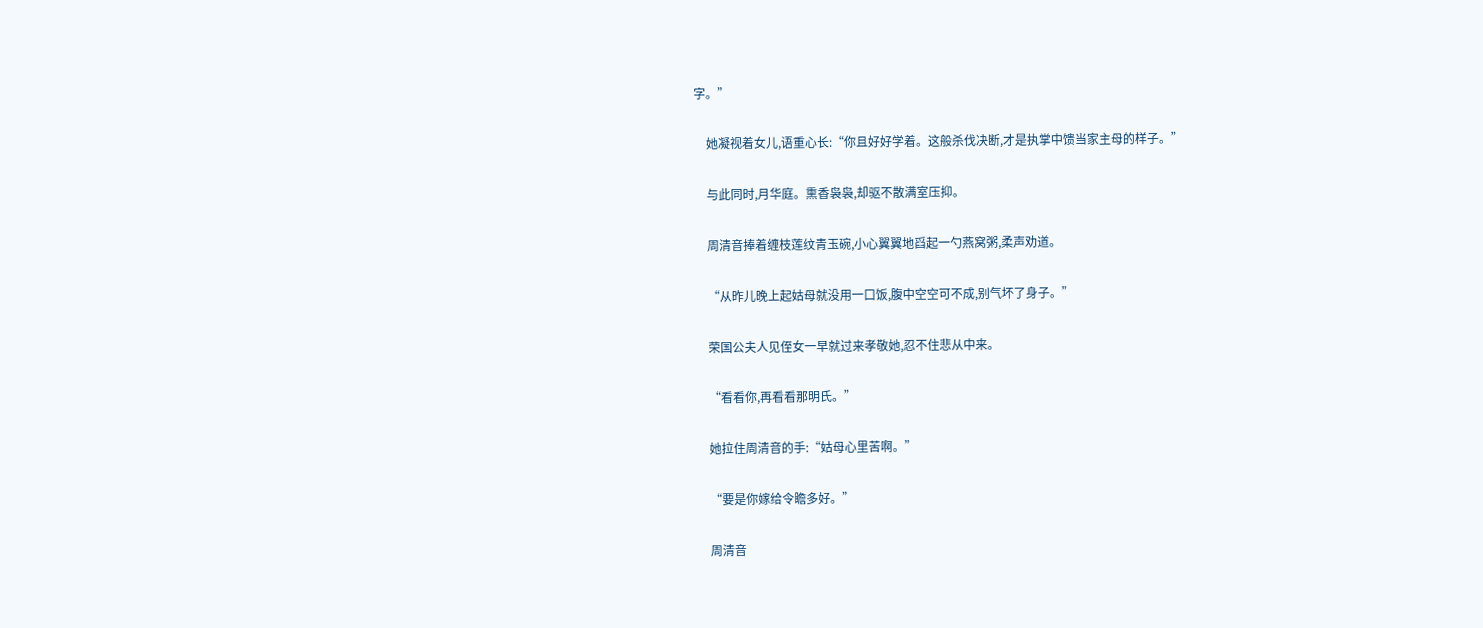字。”

    她凝视着女儿,语重心长:“你且好好学着。这般杀伐决断,才是执掌中馈当家主母的样子。”

    与此同时,月华庭。熏香袅袅,却驱不散满室压抑。

    周清音捧着缠枝莲纹青玉碗,小心翼翼地舀起一勺燕窝粥,柔声劝道。

    “从昨儿晚上起姑母就没用一口饭,腹中空空可不成,别气坏了身子。”

    荣国公夫人见侄女一早就过来孝敬她,忍不住悲从中来。

    “看看你,再看看那明氏。”

    她拉住周清音的手:“姑母心里苦啊。”

    “要是你嫁给令瞻多好。”

    周清音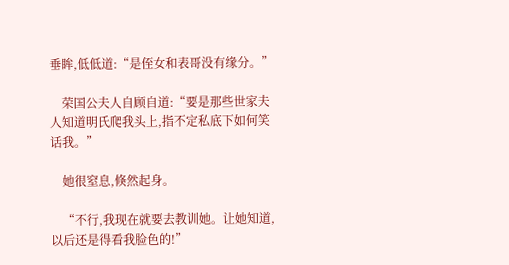垂眸,低低道:“是侄女和表哥没有缘分。”

    荣国公夫人自顾自道:“要是那些世家夫人知道明氏爬我头上,指不定私底下如何笑话我。”

    她很窒息,倏然起身。

    “不行,我现在就要去教训她。让她知道,以后还是得看我脸色的!”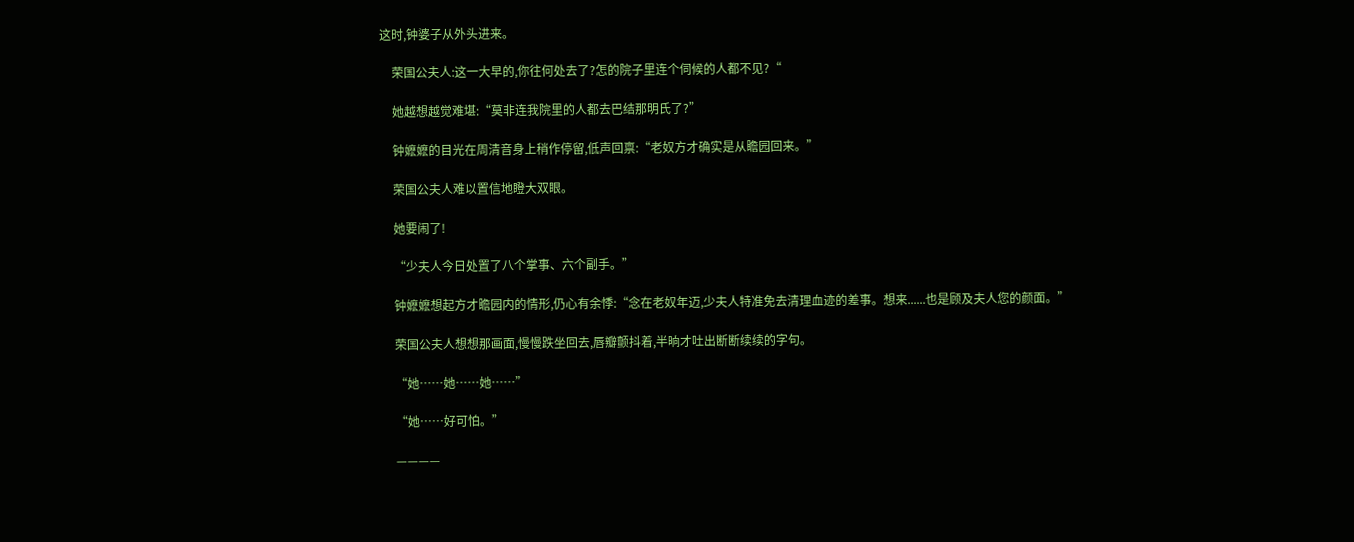这时,钟婆子从外头进来。

    荣国公夫人:这一大早的,你往何处去了?怎的院子里连个伺候的人都不见?“

    她越想越觉难堪:“莫非连我院里的人都去巴结那明氏了?”

    钟嬷嬷的目光在周清音身上稍作停留,低声回禀:“老奴方才确实是从瞻园回来。”

    荣国公夫人难以置信地瞪大双眼。

    她要闹了!

    “少夫人今日处置了八个掌事、六个副手。”

    钟嬷嬷想起方才瞻园内的情形,仍心有余悸:“念在老奴年迈,少夫人特准免去清理血迹的差事。想来......也是顾及夫人您的颜面。”

    荣国公夫人想想那画面,慢慢跌坐回去,唇瓣颤抖着,半晌才吐出断断续续的字句。

    “她……她……她……”

    “她……好可怕。”

    ————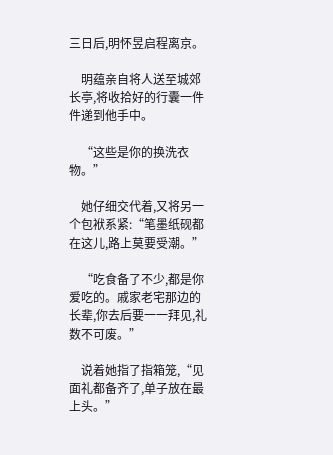三日后,明怀昱启程离京。

    明蕴亲自将人送至城郊长亭,将收拾好的行囊一件件递到他手中。

    “这些是你的换洗衣物。”

    她仔细交代着,又将另一个包袱系紧:“笔墨纸砚都在这儿,路上莫要受潮。”

    “吃食备了不少,都是你爱吃的。戚家老宅那边的长辈,你去后要一一拜见,礼数不可废。”

    说着她指了指箱笼,“见面礼都备齐了,单子放在最上头。”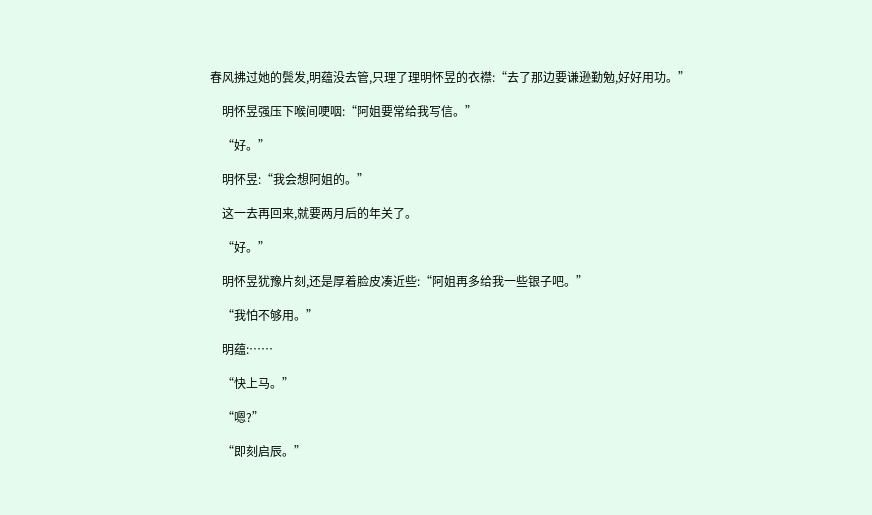春风拂过她的鬓发,明蕴没去管,只理了理明怀昱的衣襟:“去了那边要谦逊勤勉,好好用功。”

    明怀昱强压下喉间哽咽:“阿姐要常给我写信。”

    “好。”

    明怀昱:“我会想阿姐的。”

    这一去再回来,就要两月后的年关了。

    “好。”

    明怀昱犹豫片刻,还是厚着脸皮凑近些:“阿姐再多给我一些银子吧。”

    “我怕不够用。”

    明蕴:……

    “快上马。”

    “嗯?”

    “即刻启辰。”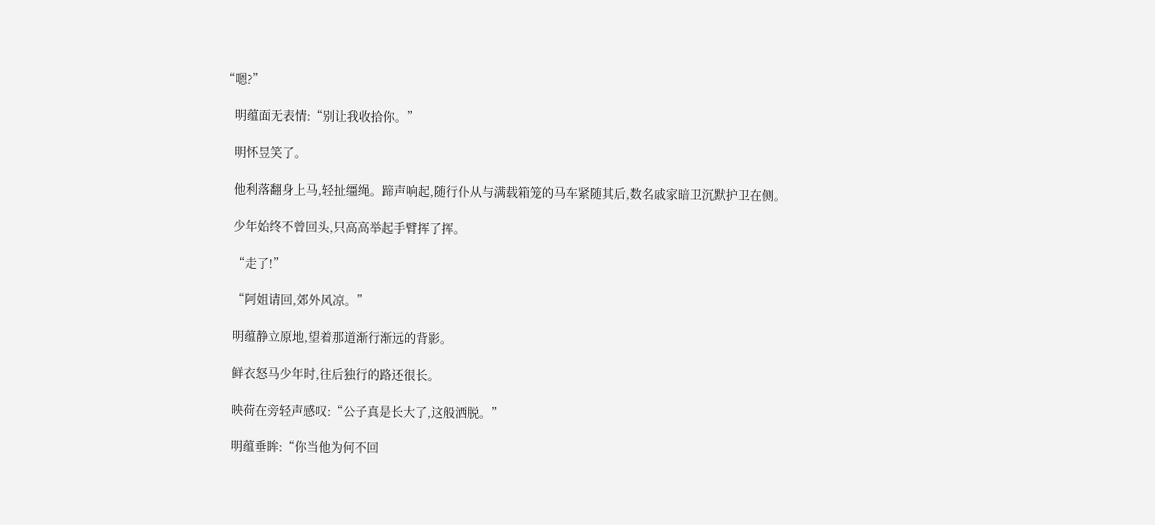“嗯?”

    明蕴面无表情:“别让我收拾你。”

    明怀昱笑了。

    他利落翻身上马,轻扯缰绳。蹄声响起,随行仆从与满载箱笼的马车紧随其后,数名戚家暗卫沉默护卫在侧。

    少年始终不曾回头,只高高举起手臂挥了挥。

    “走了!”

    “阿姐请回,郊外风凉。”

    明蕴静立原地,望着那道渐行渐远的背影。

    鲜衣怒马少年时,往后独行的路还很长。

    映荷在旁轻声感叹:“公子真是长大了,这般洒脱。”

    明蕴垂眸:“你当他为何不回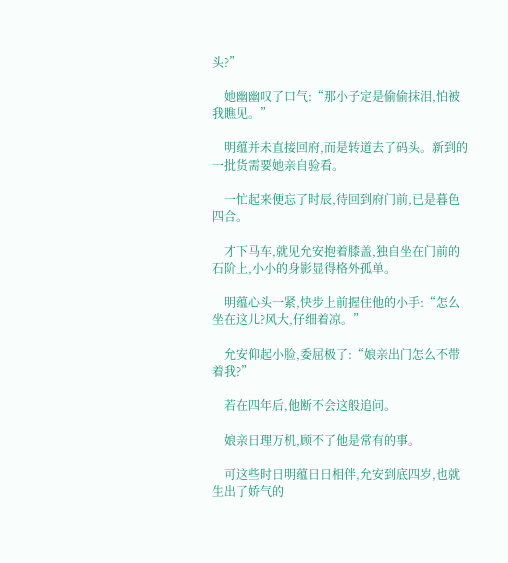头?”

    她幽幽叹了口气:“那小子定是偷偷抹泪,怕被我瞧见。”

    明蕴并未直接回府,而是转道去了码头。新到的一批货需要她亲自验看。

    一忙起来便忘了时辰,待回到府门前,已是暮色四合。

    才下马车,就见允安抱着膝盖,独自坐在门前的石阶上,小小的身影显得格外孤单。

    明蕴心头一紧,快步上前握住他的小手:“怎么坐在这儿?风大,仔细着凉。”

    允安仰起小脸,委屈极了:“娘亲出门怎么不带着我?”

    若在四年后,他断不会这般追问。

    娘亲日理万机,顾不了他是常有的事。

    可这些时日明蕴日日相伴,允安到底四岁,也就生出了娇气的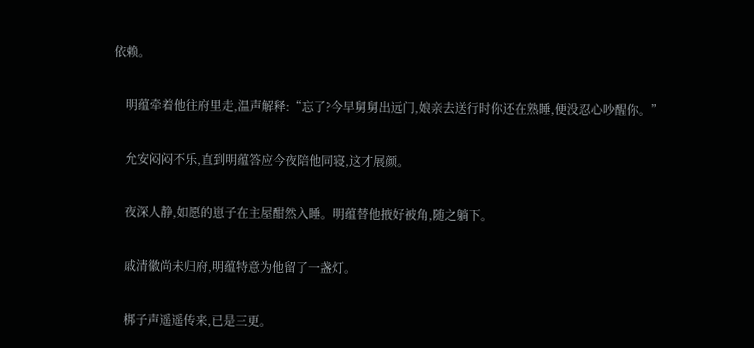依赖。

    明蕴牵着他往府里走,温声解释:“忘了?今早舅舅出远门,娘亲去送行时你还在熟睡,便没忍心吵醒你。”

    允安闷闷不乐,直到明蕴答应今夜陪他同寝,这才展颜。

    夜深人静,如愿的崽子在主屋酣然入睡。明蕴替他掖好被角,随之躺下。

    戚清徽尚未归府,明蕴特意为他留了一盏灯。

    梆子声遥遥传来,已是三更。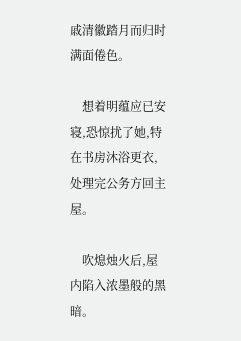戚清徽踏月而归时满面倦色。

    想着明蕴应已安寝,恐惊扰了她,特在书房沐浴更衣,处理完公务方回主屋。

    吹熄烛火后,屋内陷入浓墨般的黑暗。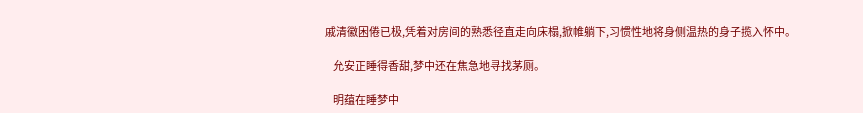戚清徽困倦已极,凭着对房间的熟悉径直走向床榻,掀帷躺下,习惯性地将身侧温热的身子揽入怀中。

    允安正睡得香甜,梦中还在焦急地寻找茅厕。

    明蕴在睡梦中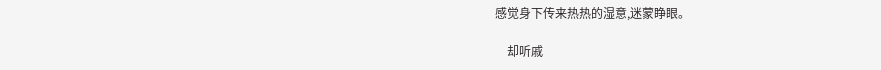感觉身下传来热热的湿意,迷蒙睁眼。

    却听戚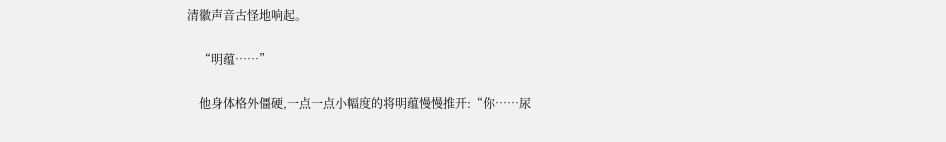清徽声音古怪地响起。

    “明蕴……”

    他身体格外僵硬,一点一点小幅度的将明蕴慢慢推开:“你……尿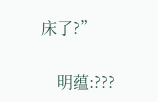床了?”

    明蕴:???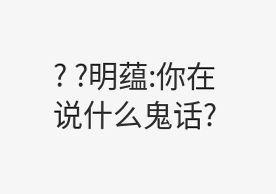? ?明蕴:你在说什么鬼话?